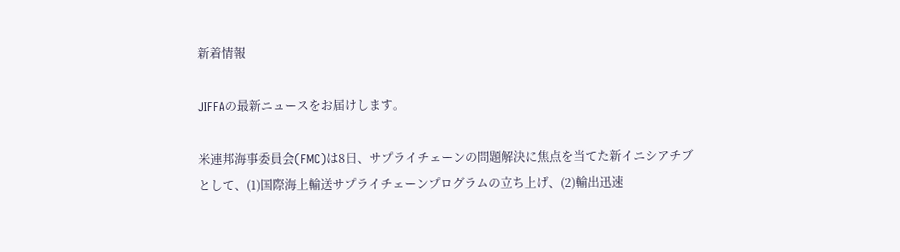新着情報

JIFFAの最新ニュースをお届けします。

米連邦海事委員会(FMC)は8日、サプライチェーンの問題解決に焦点を当てた新イニシアチブとして、(1)国際海上輸送サプライチェーンプログラムの立ち上げ、(2)輸出迅速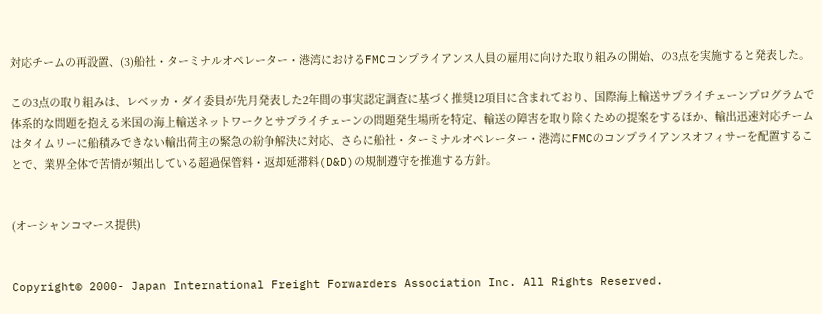対応チームの再設置、(3)船社・ターミナルオペレーター・港湾におけるFMCコンプライアンス人員の雇用に向けた取り組みの開始、の3点を実施すると発表した。

この3点の取り組みは、レベッカ・ダイ委員が先月発表した2年間の事実認定調査に基づく推奨12項目に含まれており、国際海上輸送サプライチェーンプログラムで体系的な問題を抱える米国の海上輸送ネットワークとサプライチェーンの問題発生場所を特定、輸送の障害を取り除くための提案をするほか、輸出迅速対応チームはタイムリーに船積みできない輸出荷主の緊急の紛争解決に対応、さらに船社・ターミナルオペレーター・港湾にFMCのコンプライアンスオフィサーを配置することで、業界全体で苦情が頻出している超過保管料・返却延滞料(D&D)の規制遵守を推進する方針。


(オーシャンコマース提供)


Copyright© 2000- Japan International Freight Forwarders Association Inc. All Rights Reserved.